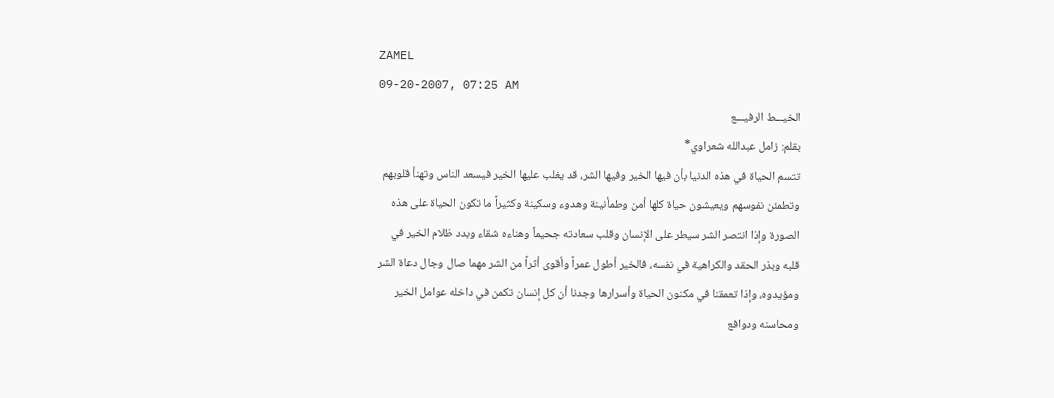ZAMEL
09-20-2007, 07:25 AM
الخيـــط الرفيـــع
بقلم: زامل عبدالله شعراوي*
تتسم الحياة في هذه الدنيا بأن فيها الخير وفيها الشر، قد يغلب عليها الخير فيسعد الناس وتهنأ قلوبهم وتطمئن نفوسهم ويعيشون حياة كلها أمن وطمأنينة وهدوء وسكينة وكثيراً ما تكون الحياة على هذه الصورة وإذا انتصر الشر سيطر على الإنسان وقلب سعادته جحيماً وهناءه شقاء وبدد ظلام الخير في قلبه وبذر الحقد والكراهية في نفسه، فالخير أطول عمراً وأقوى أثراً من الشر مهما صال وجال دعاة الشر ومؤيدوه، وإذا تعمقنا في مكنون الحياة وأسرارها وجدنا أن كل إنسان تكمن في داخله عوامل الخير ومحاسنه ودوافع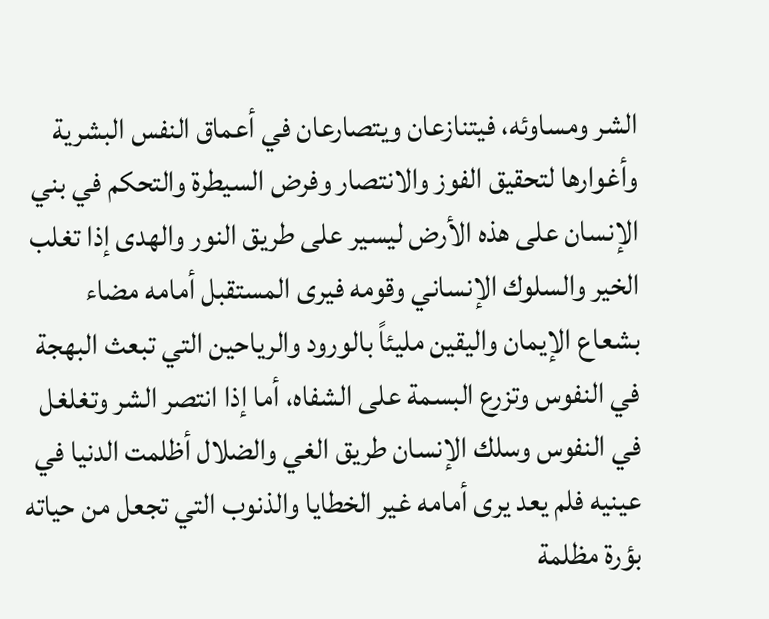الشر ومساوئه، فيتنازعان ويتصارعان في أعماق النفس البشرية وأغوارها لتحقيق الفوز والانتصار وفرض السيطرة والتحكم في بني الإنسان على هذه الأرض ليسير على طريق النور والهدى إذا تغلب الخير والسلوك الإنساني وقومه فيرى المستقبل أمامه مضاء بشعاع الإيمان واليقين مليئاً بالورود والرياحين التي تبعث البهجة في النفوس وتزرع البسمة على الشفاه، أما إذا انتصر الشر وتغلغل في النفوس وسلك الإنسان طريق الغي والضلال أظلمت الدنيا في عينيه فلم يعد يرى أمامه غير الخطايا والذنوب التي تجعل من حياته بؤرة مظلمة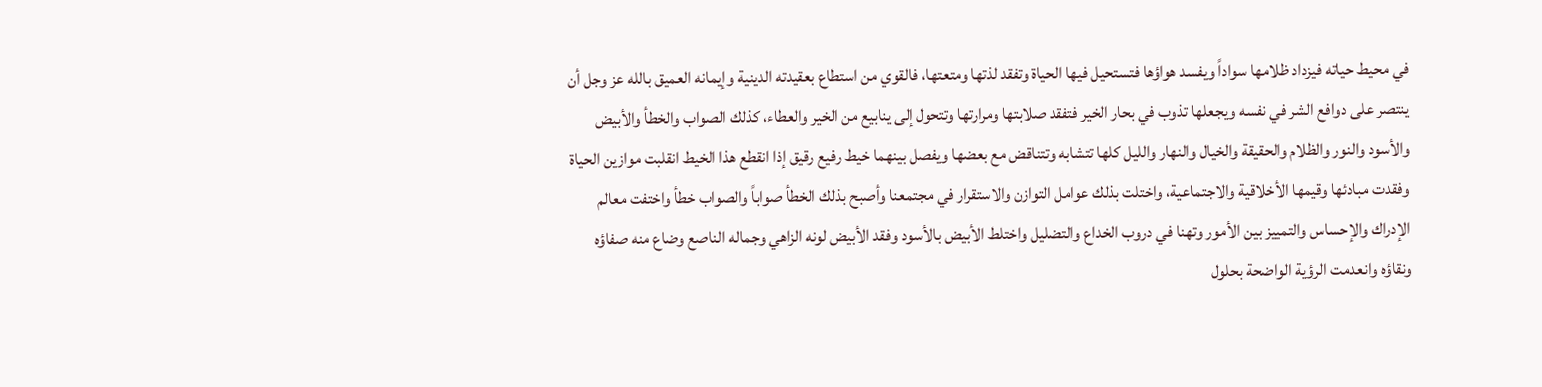في محيط حياته فيزداد ظلامها سواداً ويفسد هواؤها فتستحيل فيها الحياة وتفقد لذتها ومتعتها، فالقوي من استطاع بعقيدته الدينية وإيمانه العميق بالله عز وجل أن ينتصر على دوافع الشر في نفسه ويجعلها تذوب في بحار الخير فتفقد صلابتها ومرارتها وتتحول إلى ينابيع من الخير والعطاء، كذلك الصواب والخطأ والأبيض والأسود والنور والظلام والحقيقة والخيال والنهار والليل كلها تتشابه وتتناقض مع بعضها ويفصل بينهما خيط رفيع رقيق إذا انقطع هذا الخيط انقلبت موازين الحياة وفقدت مبادئها وقيمها الأخلاقية والاجتماعية، واختلت بذلك عوامل التوازن والاستقرار في مجتمعنا وأصبح بذلك الخطأ صواباً والصواب خطأ واختفت معالم الإدراك والإحساس والتمييز بين الأمور وتهنا في دروب الخداع والتضليل واختلط الأبيض بالأسود وفقد الأبيض لونه الزاهي وجماله الناصع وضاع منه صفاؤه ونقاؤه وانعدمت الرؤية الواضحة بحلول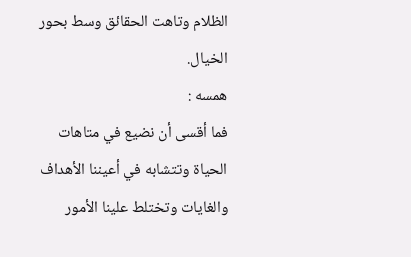الظلام وتاهت الحقائق وسط بحور الخيال.
همسه :
فما أقسى أن نضيع في متاهات الحياة وتتشابه في أعيننا الأهداف والغايات وتختلط علينا الأمور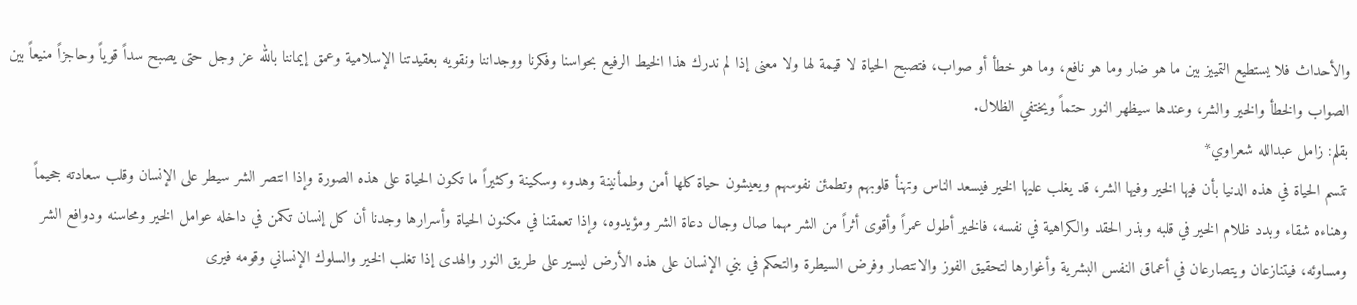والأحداث فلا يستطيع التمييز بين ما هو ضار وما هو نافع، وما هو خطأ أو صواب، فتصبح الحياة لا قيمة لها ولا معنى إذا لم ندرك هذا الخيط الرفيع بحواسنا وفكرنا ووجداننا ونقويه بعقيدتنا الإسلامية وعمق إيماننا بالله عز وجل حتى يصبح سداً قوياً وحاجزاً منيعاً بين الصواب والخطأ والخير والشر، وعندها سيظهر النور حتماً ويختفي الظلال.
بقلم: زامل عبدالله شعراوي*
تتسم الحياة في هذه الدنيا بأن فيها الخير وفيها الشر، قد يغلب عليها الخير فيسعد الناس وتهنأ قلوبهم وتطمئن نفوسهم ويعيشون حياة كلها أمن وطمأنينة وهدوء وسكينة وكثيراً ما تكون الحياة على هذه الصورة وإذا انتصر الشر سيطر على الإنسان وقلب سعادته جحيماً وهناءه شقاء وبدد ظلام الخير في قلبه وبذر الحقد والكراهية في نفسه، فالخير أطول عمراً وأقوى أثراً من الشر مهما صال وجال دعاة الشر ومؤيدوه، وإذا تعمقنا في مكنون الحياة وأسرارها وجدنا أن كل إنسان تكمن في داخله عوامل الخير ومحاسنه ودوافع الشر ومساوئه، فيتنازعان ويتصارعان في أعماق النفس البشرية وأغوارها لتحقيق الفوز والانتصار وفرض السيطرة والتحكم في بني الإنسان على هذه الأرض ليسير على طريق النور والهدى إذا تغلب الخير والسلوك الإنساني وقومه فيرى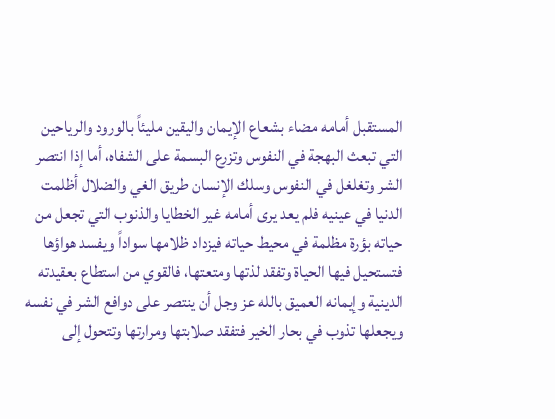المستقبل أمامه مضاء بشعاع الإيمان واليقين مليئاً بالورود والرياحين التي تبعث البهجة في النفوس وتزرع البسمة على الشفاه، أما إذا انتصر الشر وتغلغل في النفوس وسلك الإنسان طريق الغي والضلال أظلمت الدنيا في عينيه فلم يعد يرى أمامه غير الخطايا والذنوب التي تجعل من حياته بؤرة مظلمة في محيط حياته فيزداد ظلامها سواداً ويفسد هواؤها فتستحيل فيها الحياة وتفقد لذتها ومتعتها، فالقوي من استطاع بعقيدته الدينية وإيمانه العميق بالله عز وجل أن ينتصر على دوافع الشر في نفسه ويجعلها تذوب في بحار الخير فتفقد صلابتها ومرارتها وتتحول إلى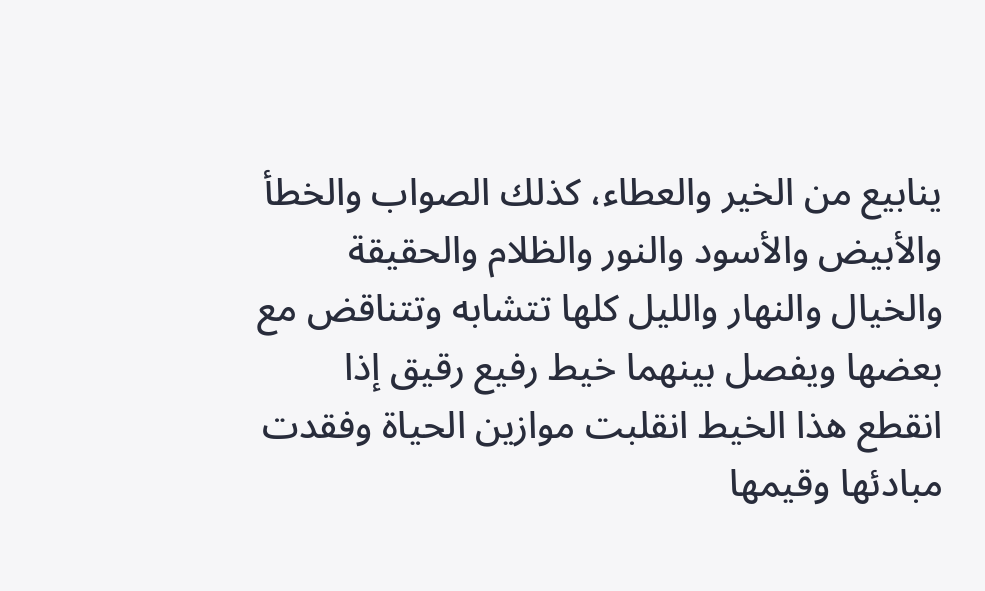ينابيع من الخير والعطاء، كذلك الصواب والخطأ والأبيض والأسود والنور والظلام والحقيقة والخيال والنهار والليل كلها تتشابه وتتناقض مع بعضها ويفصل بينهما خيط رفيع رقيق إذا انقطع هذا الخيط انقلبت موازين الحياة وفقدت مبادئها وقيمها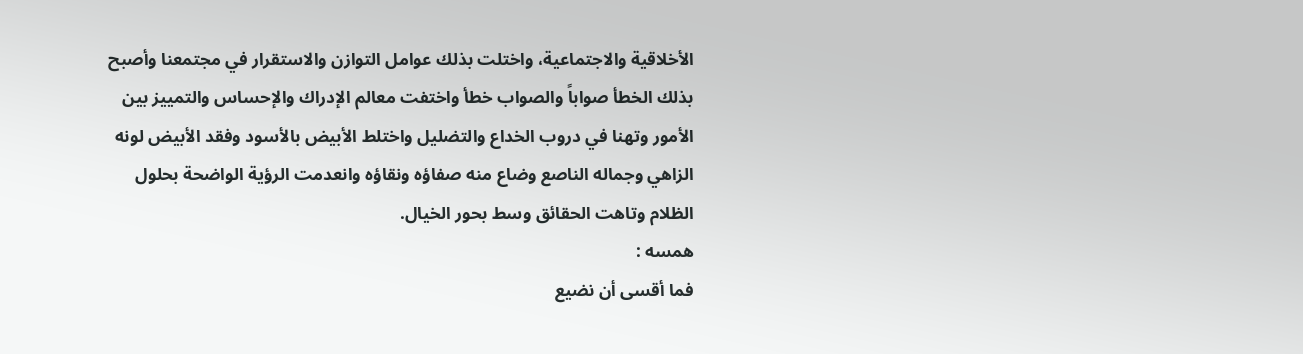الأخلاقية والاجتماعية، واختلت بذلك عوامل التوازن والاستقرار في مجتمعنا وأصبح بذلك الخطأ صواباً والصواب خطأ واختفت معالم الإدراك والإحساس والتمييز بين الأمور وتهنا في دروب الخداع والتضليل واختلط الأبيض بالأسود وفقد الأبيض لونه الزاهي وجماله الناصع وضاع منه صفاؤه ونقاؤه وانعدمت الرؤية الواضحة بحلول الظلام وتاهت الحقائق وسط بحور الخيال.
همسه :
فما أقسى أن نضيع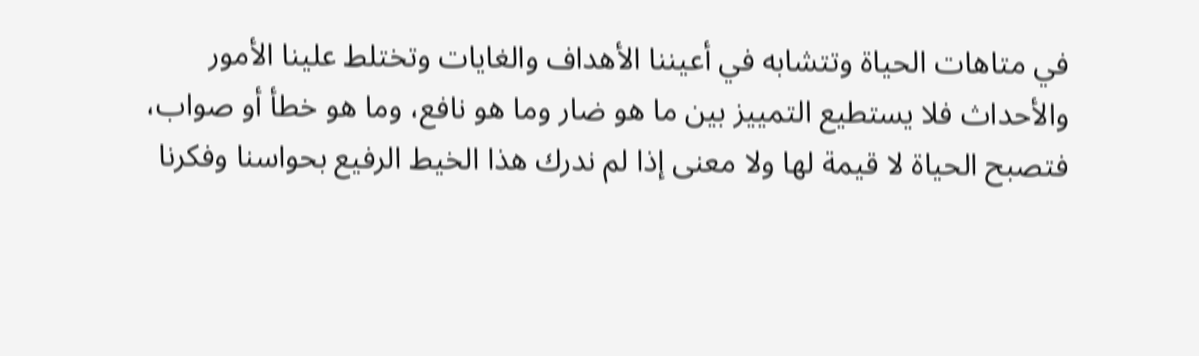في متاهات الحياة وتتشابه في أعيننا الأهداف والغايات وتختلط علينا الأمور والأحداث فلا يستطيع التمييز بين ما هو ضار وما هو نافع، وما هو خطأ أو صواب، فتصبح الحياة لا قيمة لها ولا معنى إذا لم ندرك هذا الخيط الرفيع بحواسنا وفكرنا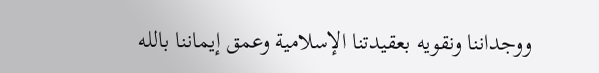ووجداننا ونقويه بعقيدتنا الإسلامية وعمق إيماننا بالله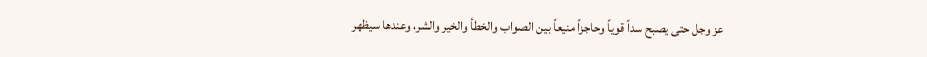عز وجل حتى يصبح سداً قوياً وحاجزاً منيعاً بين الصواب والخطأ والخير والشر، وعندها سيظهر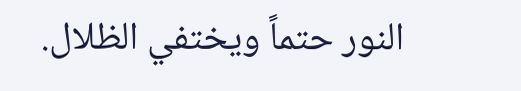النور حتماً ويختفي الظلال.